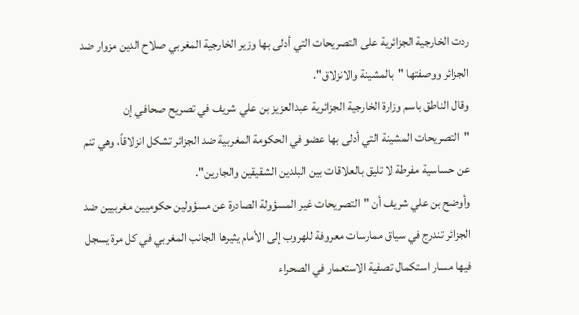ردت الخارجية الجزائرية على التصريحات التي أدلى بها وزير الخارجية المغربي صلاح الدين مزوار ضد الجزائر ووصفتها "بالمشينة والانزلاق".
وقال الناطق باسم وزارة الخارجية الجزائرية عبدالعزيز بن علي شريف في تصريح صحافي إن "التصريحات المشينة التي أدلى بها عضو في الحكومة المغربية ضد الجزائر تشكل انزلاقاً، وهي تنم عن حساسية مفرطة لا تليق بالعلاقات بين البلدين الشقيقين والجارين".
وأوضح بن علي شريف أن "التصريحات غير المسؤولة الصادرة عن مسؤولين حكوميين مغربيين ضد الجزائر تندرج في سياق ممارسات معروفة للهروب إلى الأمام يثيرها الجانب المغربي في كل مرة يسجل فيها مسار استكمال تصفية الاستعمار في الصحراء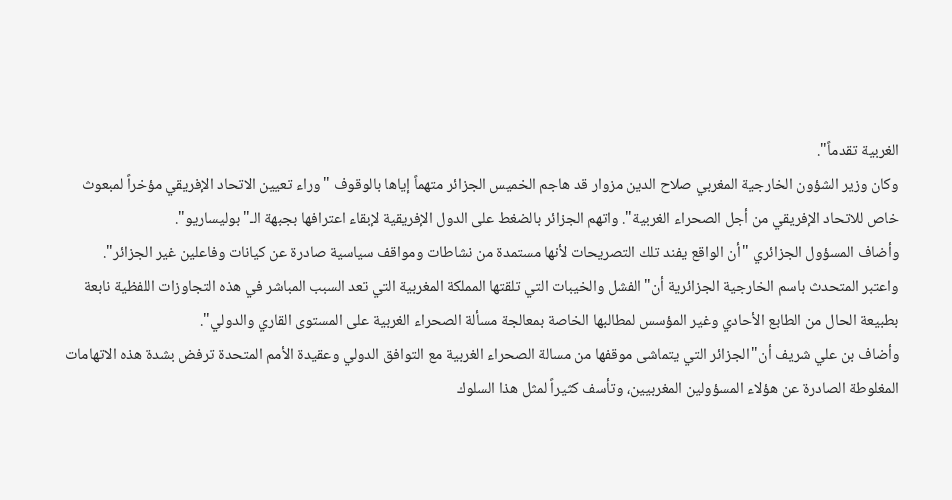الغربية تقدماً".
وكان وزير الشؤون الخارجية المغربي صلاح الدين مزوار قد هاجم الخميس الجزائر متهماً إياها بالوقوف "وراء تعيين الاتحاد الإفريقي مؤخراً لمبعوث خاص للاتحاد الإفريقي من أجل الصحراء الغربية". واتهم الجزائر بالضغط على الدول الإفريقية لإبقاء اعترافها بجبهة الـ"بوليساريو".
وأضاف المسؤول الجزائري "أن الواقع يفند تلك التصريحات لأنها مستمدة من نشاطات ومواقف سياسية صادرة عن كيانات وفاعلين غير الجزائر".
واعتبر المتحدث باسم الخارجية الجزائرية أن"الفشل والخيبات التي تلقتها المملكة المغربية التي تعد السبب المباشر في هذه التجاوزات اللفظية نابعة بطبيعة الحال من الطابع الأحادي وغير المؤسس لمطالبها الخاصة بمعالجة مسألة الصحراء الغربية على المستوى القاري والدولي".
وأضاف بن علي شريف أن"الجزائر التي يتماشى موقفها من مسالة الصحراء الغربية مع التوافق الدولي وعقيدة الأمم المتحدة ترفض بشدة هذه الاتهامات المغلوطة الصادرة عن هؤلاء المسؤولين المغربيين، وتأسف كثيراً لمثل هذا السلوك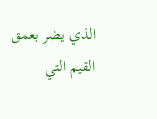الذي يضر بعمق القيم التي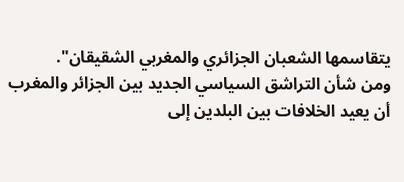يتقاسمها الشعبان الجزائري والمغربي الشقيقان".
ومن شأن التراشق السياسي الجديد بين الجزائر والمغرب أن يعيد الخلافات بين البلدين إلى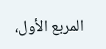المربع الأول،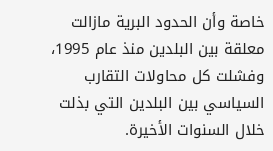خاصة وأن الحدود البرية مازالت معلقة بين البلدين منذ عام 1995، وفشلت كل محاولات التقارب السياسي بين البلدين التي بذلت خلال السنوات الأخيرة.